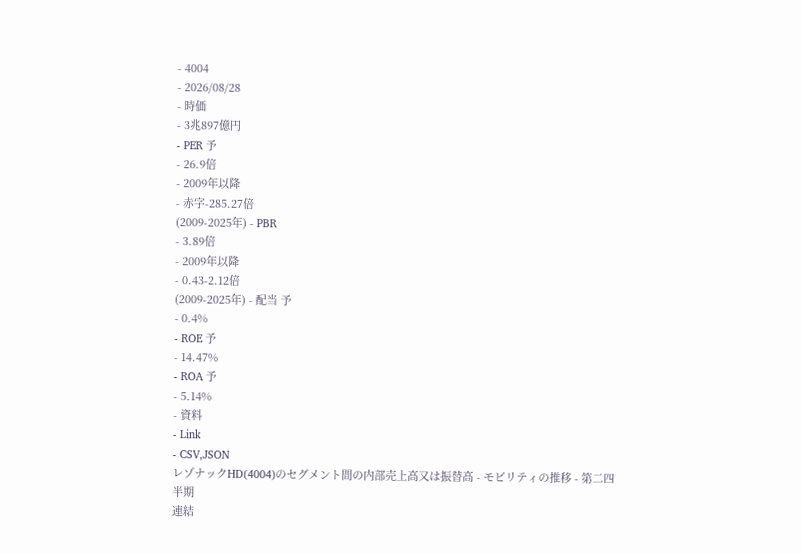- 4004
- 2026/08/28
- 時価
- 3兆897億円
- PER 予
- 26.9倍
- 2009年以降
- 赤字-285.27倍
(2009-2025年) - PBR
- 3.89倍
- 2009年以降
- 0.43-2.12倍
(2009-2025年) - 配当 予
- 0.4%
- ROE 予
- 14.47%
- ROA 予
- 5.14%
- 資料
- Link
- CSV,JSON
レゾナックHD(4004)のセグメント間の内部売上高又は振替高 - モビリティの推移 - 第二四半期
連結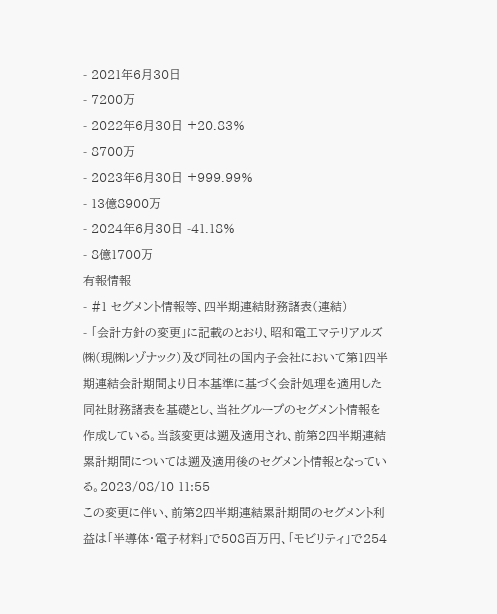- 2021年6月30日
- 7200万
- 2022年6月30日 +20.83%
- 8700万
- 2023年6月30日 +999.99%
- 13億8900万
- 2024年6月30日 -41.18%
- 8億1700万
有報情報
- #1 セグメント情報等、四半期連結財務諸表(連結)
- 「会計方針の変更」に記載のとおり、昭和電工マテリアルズ㈱(現㈱レゾナック)及び同社の国内子会社において第1四半期連結会計期間より日本基準に基づく会計処理を適用した同社財務諸表を基礎とし、当社グループのセグメント情報を作成している。当該変更は遡及適用され、前第2四半期連結累計期間については遡及適用後のセグメント情報となっている。2023/08/10 11:55
この変更に伴い、前第2四半期連結累計期間のセグメント利益は「半導体・電子材料」で508百万円、「モビリティ」で254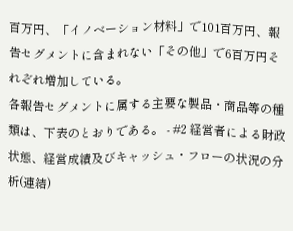百万円、「イノベーション材料」で101百万円、報告セグメントに含まれない「その他」で6百万円それぞれ増加している。
各報告セグメントに属する主要な製品・商品等の種類は、下表のとおりである。 - #2 経営者による財政状態、経営成績及びキャッシュ・フローの状況の分析(連結)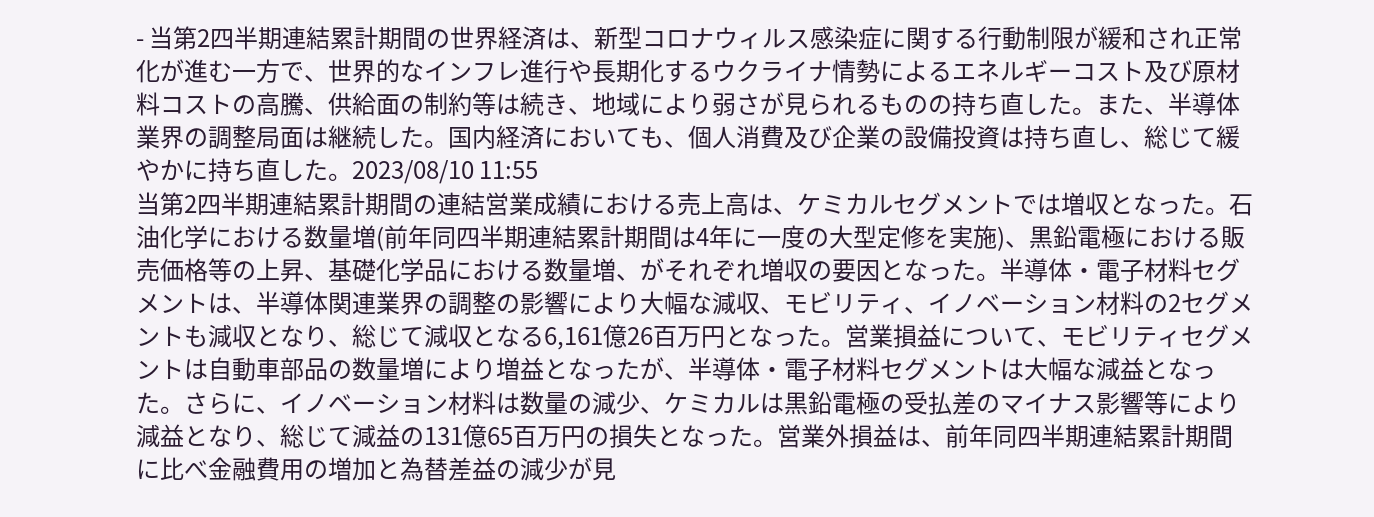- 当第2四半期連結累計期間の世界経済は、新型コロナウィルス感染症に関する行動制限が緩和され正常化が進む一方で、世界的なインフレ進行や長期化するウクライナ情勢によるエネルギーコスト及び原材料コストの高騰、供給面の制約等は続き、地域により弱さが見られるものの持ち直した。また、半導体業界の調整局面は継続した。国内経済においても、個人消費及び企業の設備投資は持ち直し、総じて緩やかに持ち直した。2023/08/10 11:55
当第2四半期連結累計期間の連結営業成績における売上高は、ケミカルセグメントでは増収となった。石油化学における数量増(前年同四半期連結累計期間は4年に一度の大型定修を実施)、黒鉛電極における販売価格等の上昇、基礎化学品における数量増、がそれぞれ増収の要因となった。半導体・電子材料セグメントは、半導体関連業界の調整の影響により大幅な減収、モビリティ、イノベーション材料の2セグメントも減収となり、総じて減収となる6,161億26百万円となった。営業損益について、モビリティセグメントは自動車部品の数量増により増益となったが、半導体・電子材料セグメントは大幅な減益となった。さらに、イノベーション材料は数量の減少、ケミカルは黒鉛電極の受払差のマイナス影響等により減益となり、総じて減益の131億65百万円の損失となった。営業外損益は、前年同四半期連結累計期間に比べ金融費用の増加と為替差益の減少が見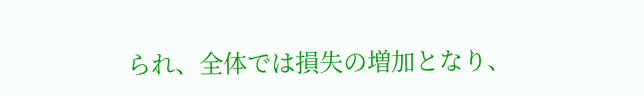られ、全体では損失の増加となり、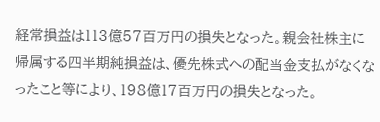経常損益は113億57百万円の損失となった。親会社株主に帰属する四半期純損益は、優先株式への配当金支払がなくなったこと等により、198億17百万円の損失となった。